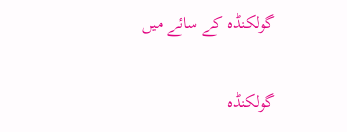گولکنڈہ کے سائے میں

گولکنڈہ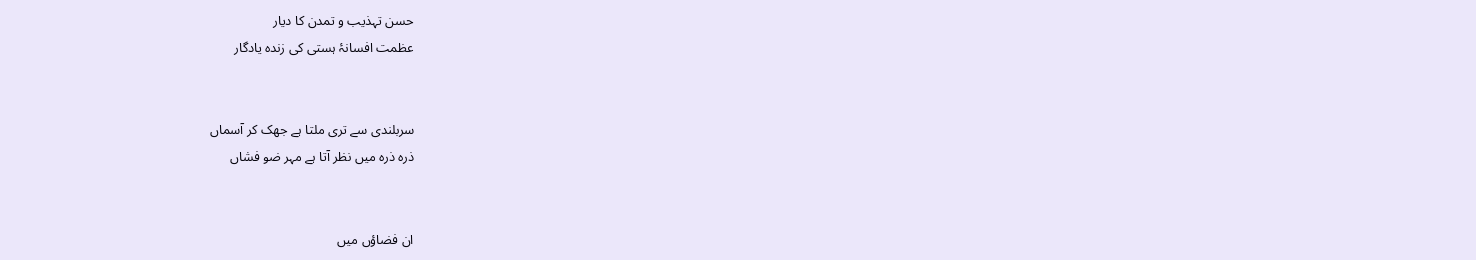حسن‌ تہذیب و تمدن کا دیار
عظمت افسانۂ ہستی کی زندہ یادگار


سربلندی سے تری ملتا ہے جھک کر آسماں
ذرہ ذرہ میں نظر آتا ہے مہر ضو فشاں


ان فضاؤں میں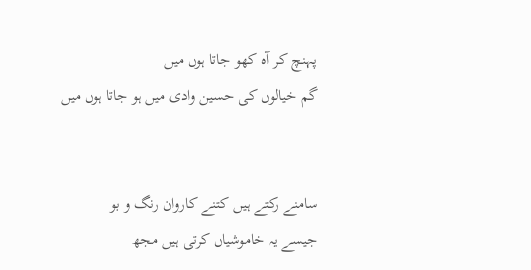پہنچ کر آہ کھو جاتا ہوں میں
گم خیالوں کی حسین وادی میں ہو جاتا ہوں میں


سامنے رکتے ہیں کتنے کاروان رنگ و بو
جیسے یہ خاموشیاں کرتی ہیں مجھ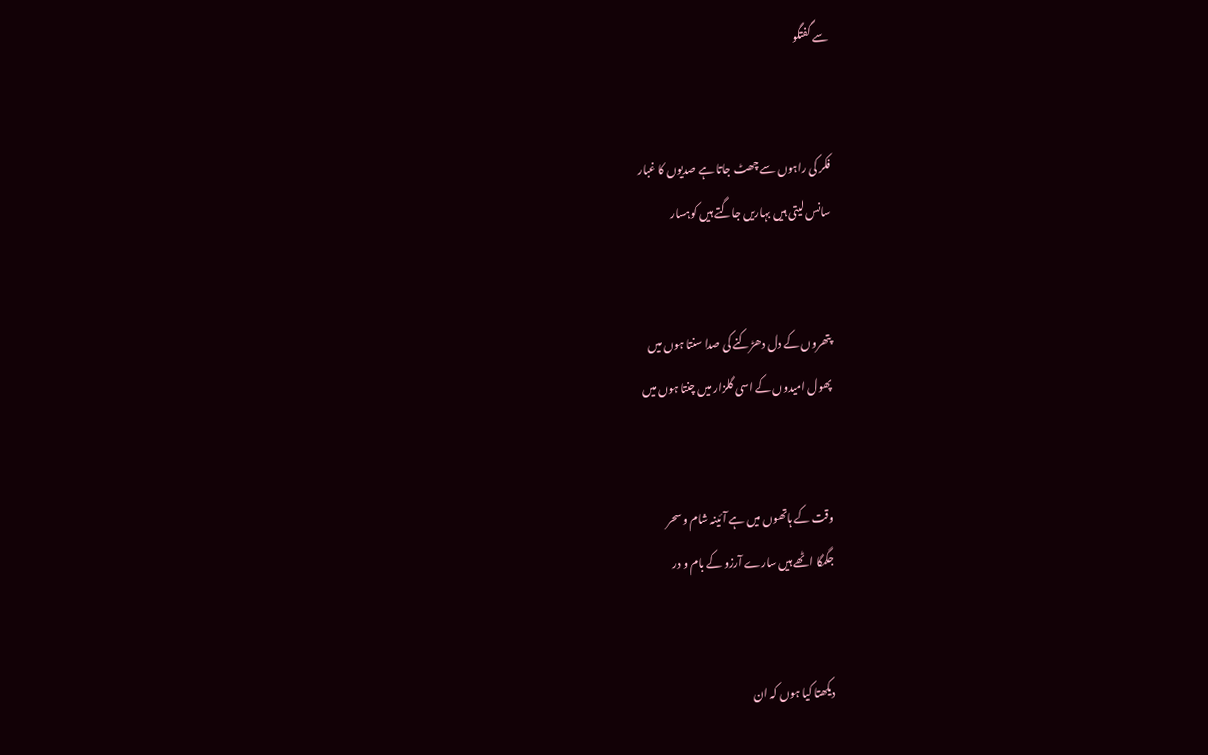سے گفتگو


فکر کی راہوں سے چھٹ جاتا ہے صدیوں کا غبار
سانس لیتی ہیں بہاریں جاگتے ہیں کوہسار


پتھروں کے دل دھڑکنے کی صدا سنتا ہوں میں
پھول امیدوں کے اسی گلزار میں چنتا ہوں میں


وقت کے ہاتھوں میں ہے آئینہ شام و سحر
جگمگا اٹھے ہیں سارے آرزو کے بام و در


دیکھتا کیا ہوں کہ ان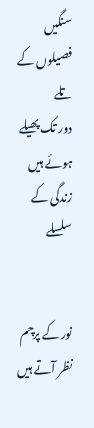سنگیں فصیلوں کے تلے
دور تک پھیلے ہوئے ہیں زندگی کے سلسلے


نور کے پرچم نظر آتے ہیں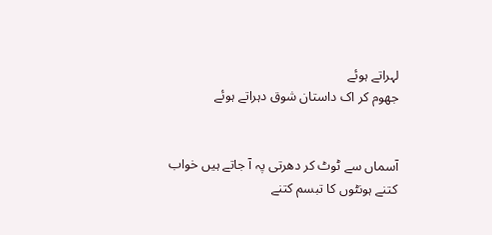لہراتے ہوئے
جھوم کر اک داستان شوق دہراتے ہوئے


آسماں سے ٹوٹ کر دھرتی پہ آ جاتے ہیں خواب
کتنے ہونٹوں کا تبسم کتنے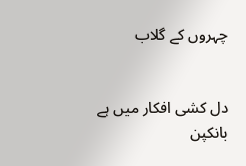چہروں کے گلاب


دل کشی افکار میں ہے بانکپن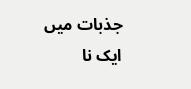جذبات میں
ایک نا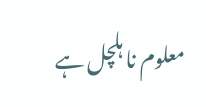معلوم نا ہلچل ہے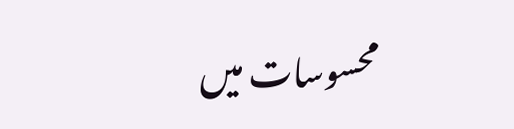محسوسات میں